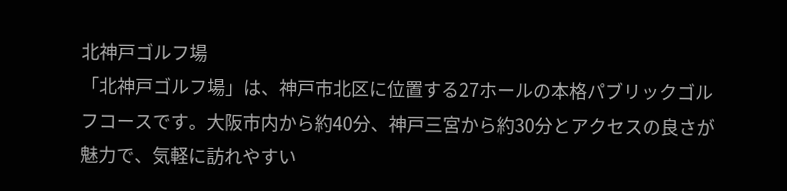北神戸ゴルフ場
「北神戸ゴルフ場」は、神戸市北区に位置する27ホールの本格パブリックゴルフコースです。大阪市内から約40分、神戸三宮から約30分とアクセスの良さが魅力で、気軽に訪れやすい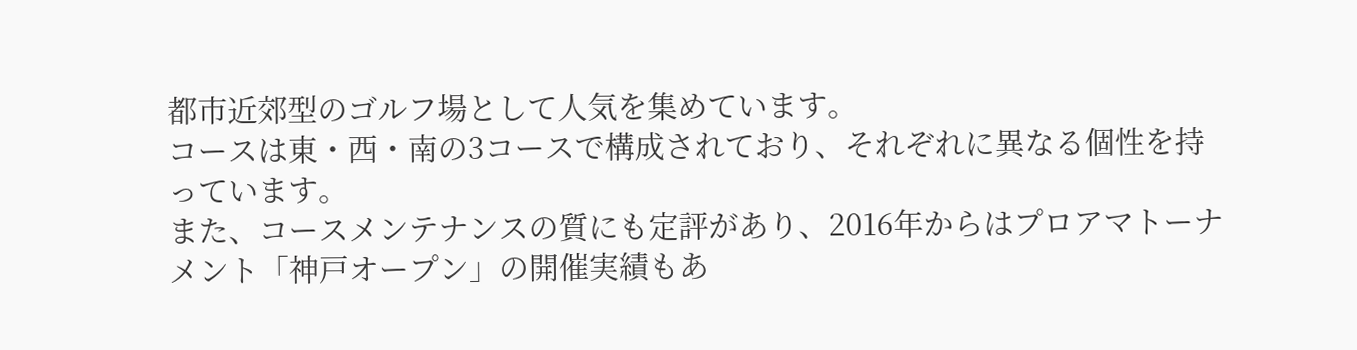都市近郊型のゴルフ場として人気を集めています。
コースは東・西・南の3コースで構成されており、それぞれに異なる個性を持っています。
また、コースメンテナンスの質にも定評があり、2016年からはプロアマトーナメント「神戸オープン」の開催実績もあ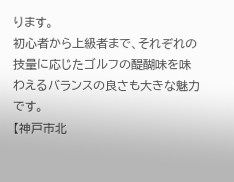ります。
初心者から上級者まで、それぞれの技量に応じたゴルフの醍醐味を味わえるバランスの良さも大きな魅力です。
【神戸市北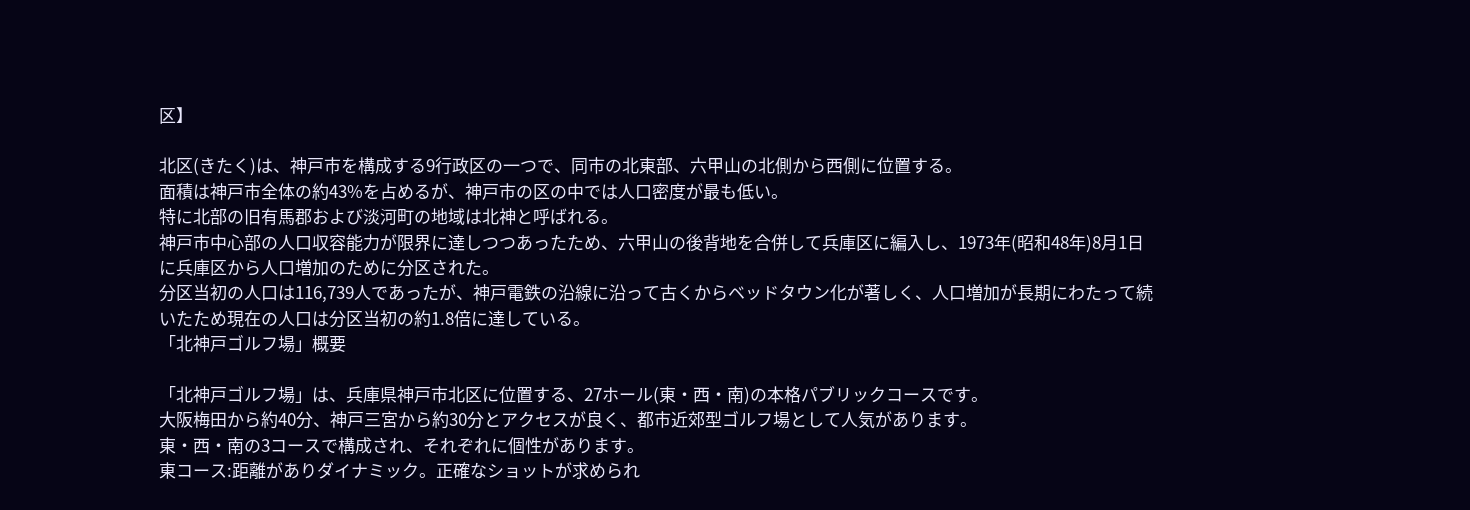区】

北区(きたく)は、神戸市を構成する9行政区の一つで、同市の北東部、六甲山の北側から西側に位置する。
面積は神戸市全体の約43%を占めるが、神戸市の区の中では人口密度が最も低い。
特に北部の旧有馬郡および淡河町の地域は北神と呼ばれる。
神戸市中心部の人口収容能力が限界に達しつつあったため、六甲山の後背地を合併して兵庫区に編入し、1973年(昭和48年)8月1日に兵庫区から人口増加のために分区された。
分区当初の人口は116,739人であったが、神戸電鉄の沿線に沿って古くからベッドタウン化が著しく、人口増加が長期にわたって続いたため現在の人口は分区当初の約1.8倍に達している。
「北神戸ゴルフ場」概要

「北神戸ゴルフ場」は、兵庫県神戸市北区に位置する、27ホール(東・西・南)の本格パブリックコースです。
大阪梅田から約40分、神戸三宮から約30分とアクセスが良く、都市近郊型ゴルフ場として人気があります。
東・西・南の3コースで構成され、それぞれに個性があります。
東コース:距離がありダイナミック。正確なショットが求められ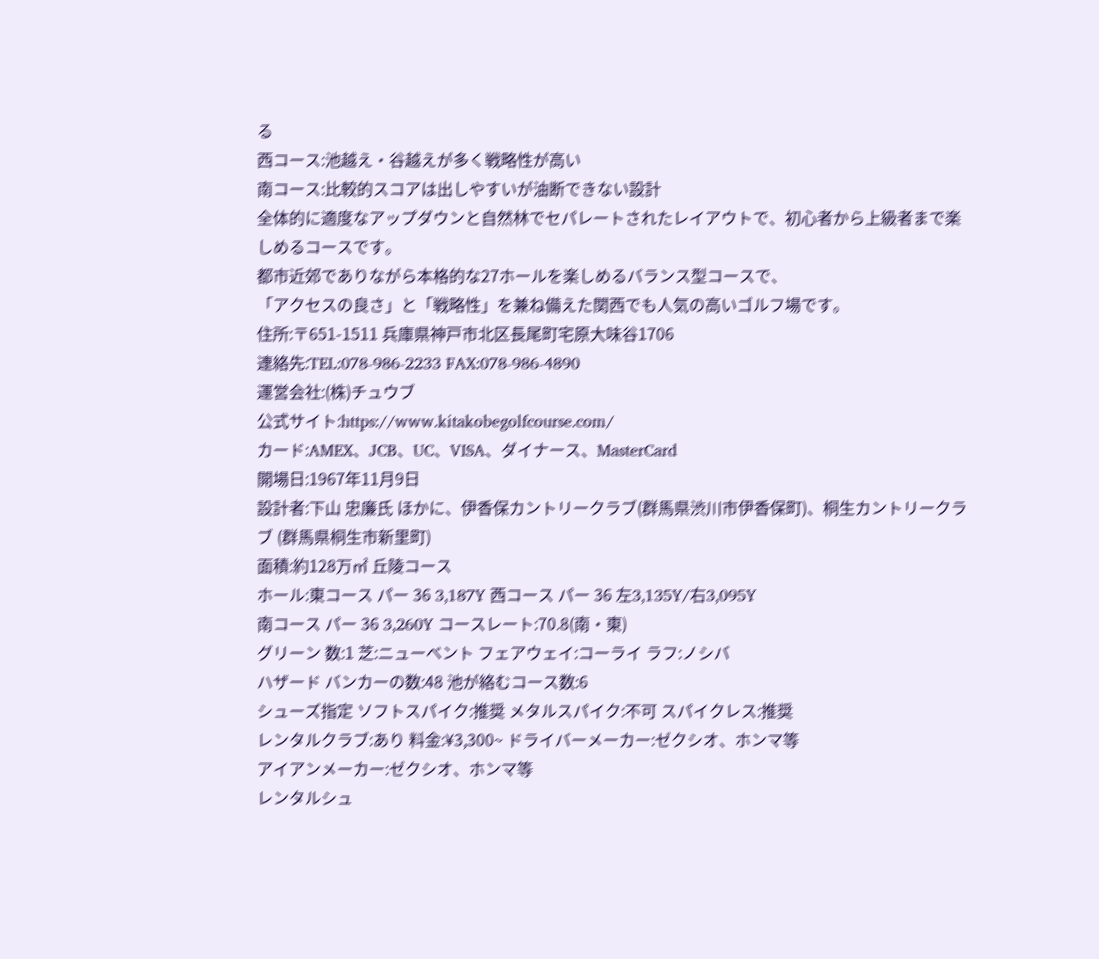る
西コース:池越え・谷越えが多く戦略性が高い
南コース:比較的スコアは出しやすいが油断できない設計
全体的に適度なアップダウンと自然林でセパレートされたレイアウトで、初心者から上級者まで楽しめるコースです。
都市近郊でありながら本格的な27ホールを楽しめるバランス型コースで、
「アクセスの良さ」と「戦略性」を兼ね備えた関西でも人気の高いゴルフ場です。
住所:〒651-1511 兵庫県神戸市北区長尾町宅原大味谷1706
連絡先:TEL:078-986-2233 FAX:078-986-4890
運営会社:(株)チュウブ
公式サイト:https://www.kitakobegolfcourse.com/
カード:AMEX、JCB、UC、VISA、ダイナース、MasterCard
開場日:1967年11月9日
設計者:下山 忠廉氏 ほかに、伊香保カントリークラブ(群馬県渋川市伊香保町)、桐生カントリークラブ (群馬県桐生市新里町)
面積:約128万㎡ 丘陵コース
ホール:東コース パー 36 3,187Y 西コース パー 36 左3,135Y/右3,095Y
南コース パー 36 3,260Y コースレート:70.8(南・東)
グリーン 数:1 芝:ニューベント フェアウェイ:コーライ ラフ:ノシバ
ハザード バンカーの数:48 池が絡むコース数:6
シューズ指定 ソフトスパイク:推奨 メタルスパイク:不可 スパイクレス:推奨
レンタルクラブ:あり 料金:¥3,300~ ドライバーメーカー:ゼクシオ、ホンマ等
アイアンメーカー:ゼクシオ、ホンマ等
レンタルシュ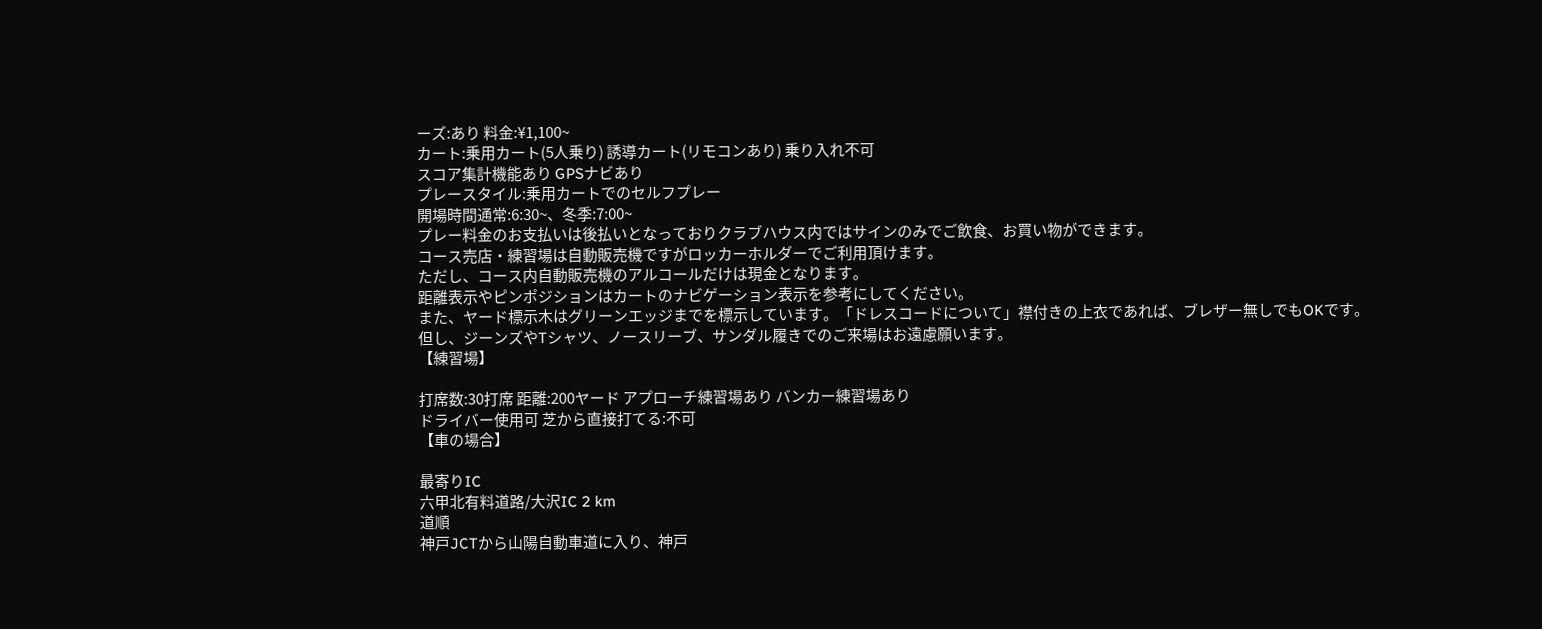ーズ:あり 料金:¥1,100~
カート:乗用カート(5人乗り) 誘導カート(リモコンあり) 乗り入れ不可
スコア集計機能あり GPSナビあり
プレースタイル:乗用カートでのセルフプレー
開場時間通常:6:30~、冬季:7:00~
プレー料金のお支払いは後払いとなっておりクラブハウス内ではサインのみでご飲食、お買い物ができます。
コース売店・練習場は自動販売機ですがロッカーホルダーでご利用頂けます。
ただし、コース内自動販売機のアルコールだけは現金となります。
距離表示やピンポジションはカートのナビゲーション表示を参考にしてください。
また、ヤード標示木はグリーンエッジまでを標示しています。「ドレスコードについて」襟付きの上衣であれば、ブレザー無しでもOKです。
但し、ジーンズやTシャツ、ノースリーブ、サンダル履きでのご来場はお遠慮願います。
【練習場】

打席数:30打席 距離:200ヤード アプローチ練習場あり バンカー練習場あり
ドライバー使用可 芝から直接打てる:不可
【車の場合】

最寄りIC
六甲北有料道路/大沢IC 2 km
道順
神戸JCTから山陽自動車道に入り、神戸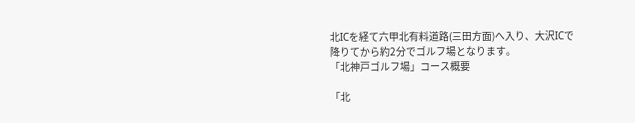北ICを経て六甲北有料道路(三田方面)へ入り、大沢ICで降りてから約2分でゴルフ場となります。
「北神戸ゴルフ場」コース概要

「北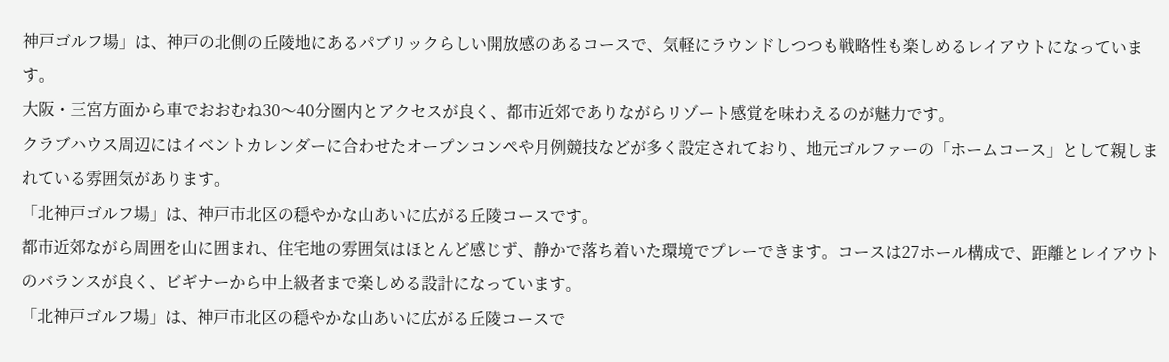神戸ゴルフ場」は、神戸の北側の丘陵地にあるパブリックらしい開放感のあるコースで、気軽にラウンドしつつも戦略性も楽しめるレイアウトになっています。
大阪・三宮方面から車でおおむね30〜40分圏内とアクセスが良く、都市近郊でありながらリゾート感覚を味わえるのが魅力です。
クラブハウス周辺にはイベントカレンダーに合わせたオープンコンペや月例競技などが多く設定されており、地元ゴルファーの「ホームコース」として親しまれている雰囲気があります。
「北神戸ゴルフ場」は、神戸市北区の穏やかな山あいに広がる丘陵コースです。
都市近郊ながら周囲を山に囲まれ、住宅地の雰囲気はほとんど感じず、静かで落ち着いた環境でプレーできます。コースは27ホール構成で、距離とレイアウトのバランスが良く、ビギナーから中上級者まで楽しめる設計になっています。
「北神戸ゴルフ場」は、神戸市北区の穏やかな山あいに広がる丘陵コースで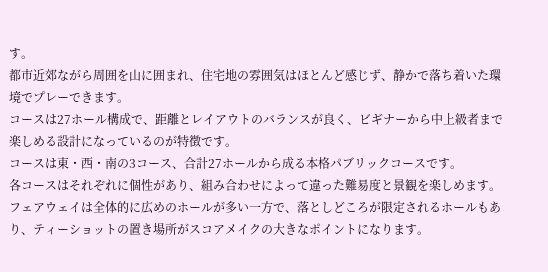す。
都市近郊ながら周囲を山に囲まれ、住宅地の雰囲気はほとんど感じず、静かで落ち着いた環境でプレーできます。
コースは27ホール構成で、距離とレイアウトのバランスが良く、ビギナーから中上級者まで楽しめる設計になっているのが特徴です。
コースは東・西・南の3コース、合計27ホールから成る本格パブリックコースです。
各コースはそれぞれに個性があり、組み合わせによって違った難易度と景観を楽しめます。
フェアウェイは全体的に広めのホールが多い一方で、落としどころが限定されるホールもあり、ティーショットの置き場所がスコアメイクの大きなポイントになります。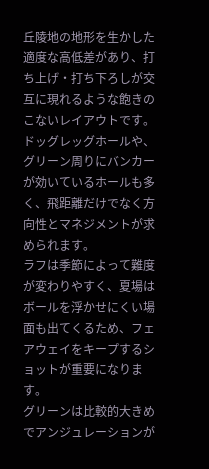丘陵地の地形を生かした適度な高低差があり、打ち上げ・打ち下ろしが交互に現れるような飽きのこないレイアウトです。
ドッグレッグホールや、グリーン周りにバンカーが効いているホールも多く、飛距離だけでなく方向性とマネジメントが求められます。
ラフは季節によって難度が変わりやすく、夏場はボールを浮かせにくい場面も出てくるため、フェアウェイをキープするショットが重要になります。
グリーンは比較的大きめでアンジュレーションが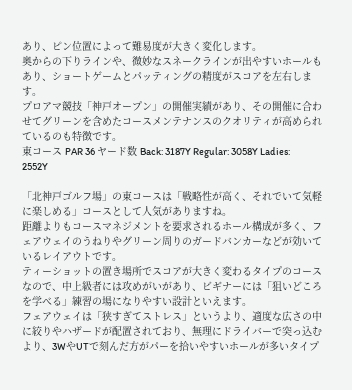あり、ピン位置によって難易度が大きく変化します。
奥からの下りラインや、微妙なスネークラインが出やすいホールもあり、ショートゲームとパッティングの精度がスコアを左右します。
プロアマ競技「神戸オープン」の開催実績があり、その開催に合わせてグリーンを含めたコースメンテナンスのクオリティが高められているのも特徴です。
東コース PAR 36 ヤード数 Back: 3187Y Regular: 3058Y Ladies: 2552Y

「北神戸ゴルフ場」の東コースは「戦略性が高く、それでいて気軽に楽しめる」コースとして人気がありますね。
距離よりもコースマネジメントを要求されるホール構成が多く、フェアウェイのうねりやグリーン周りのガードバンカーなどが効いているレイアウトです。
ティーショットの置き場所でスコアが大きく変わるタイプのコースなので、中上級者には攻めがいがあり、ビギナーには「狙いどころを学べる」練習の場になりやすい設計といえます。
フェアウェイは「狭すぎてストレス」というより、適度な広さの中に絞りやハザードが配置されており、無理にドライバーで突っ込むより、3WやUTで刻んだ方がパーを拾いやすいホールが多いタイプ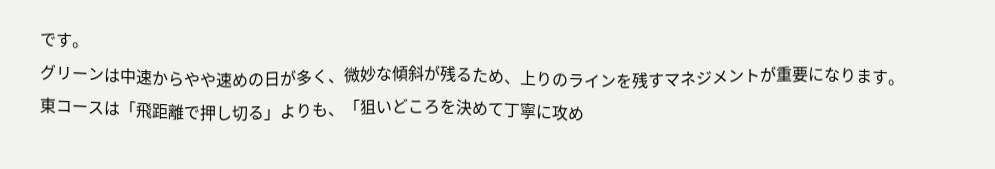です。
グリーンは中速からやや速めの日が多く、微妙な傾斜が残るため、上りのラインを残すマネジメントが重要になります。
東コースは「飛距離で押し切る」よりも、「狙いどころを決めて丁寧に攻め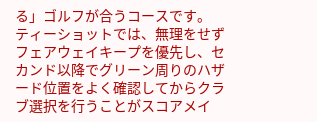る」ゴルフが合うコースです。
ティーショットでは、無理をせずフェアウェイキープを優先し、セカンド以降でグリーン周りのハザード位置をよく確認してからクラブ選択を行うことがスコアメイ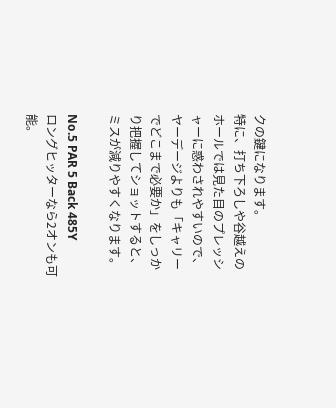クの鍵になります。
特に、打ち下ろしや谷越えのホールでは見た目のプレッシャーに惑わされやすいので、ヤーデージよりも「キャリーでどこまで必要か」をしっかり把握してショットすると、ミスが減りやすくなります。

No.5 PAR 5 Back 485Y
ロングヒッターなら2オンも可能。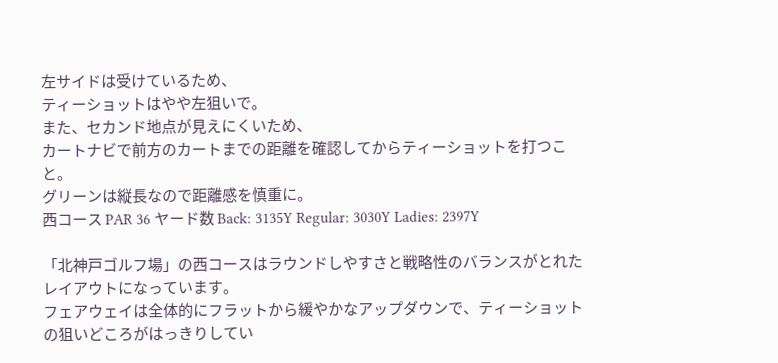左サイドは受けているため、
ティーショットはやや左狙いで。
また、セカンド地点が見えにくいため、
カートナビで前方のカートまでの距離を確認してからティーショットを打つこと。
グリーンは縦長なので距離感を慎重に。
西コース PAR 36 ヤード数 Back: 3135Y Regular: 3030Y Ladies: 2397Y

「北神戸ゴルフ場」の西コースはラウンドしやすさと戦略性のバランスがとれたレイアウトになっています。
フェアウェイは全体的にフラットから緩やかなアップダウンで、ティーショットの狙いどころがはっきりしてい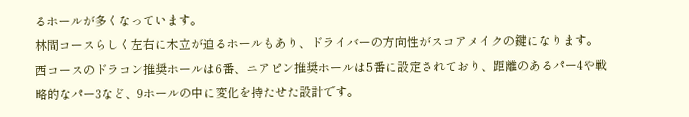るホールが多くなっています。
林間コースらしく左右に木立が迫るホールもあり、ドライバーの方向性がスコアメイクの鍵になります。
西コースのドラコン推奨ホールは6番、ニアピン推奨ホールは5番に設定されており、距離のあるパー4や戦略的なパー3など、9ホールの中に変化を持たせた設計です。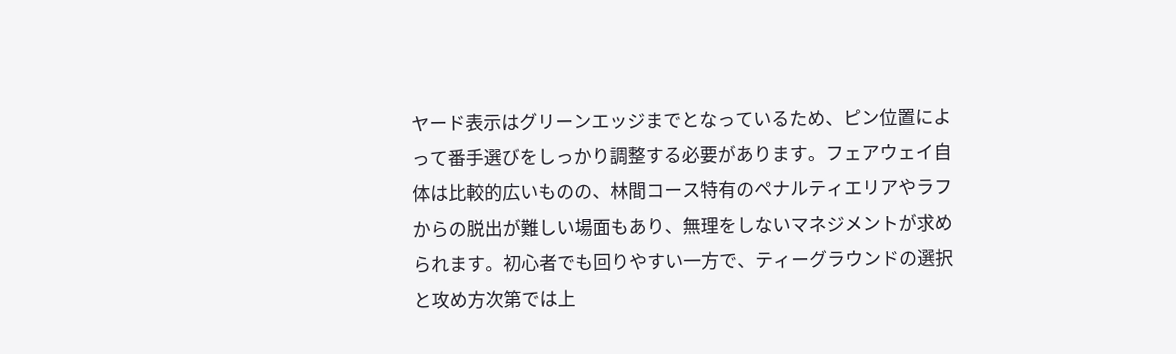ヤード表示はグリーンエッジまでとなっているため、ピン位置によって番手選びをしっかり調整する必要があります。フェアウェイ自体は比較的広いものの、林間コース特有のペナルティエリアやラフからの脱出が難しい場面もあり、無理をしないマネジメントが求められます。初心者でも回りやすい一方で、ティーグラウンドの選択と攻め方次第では上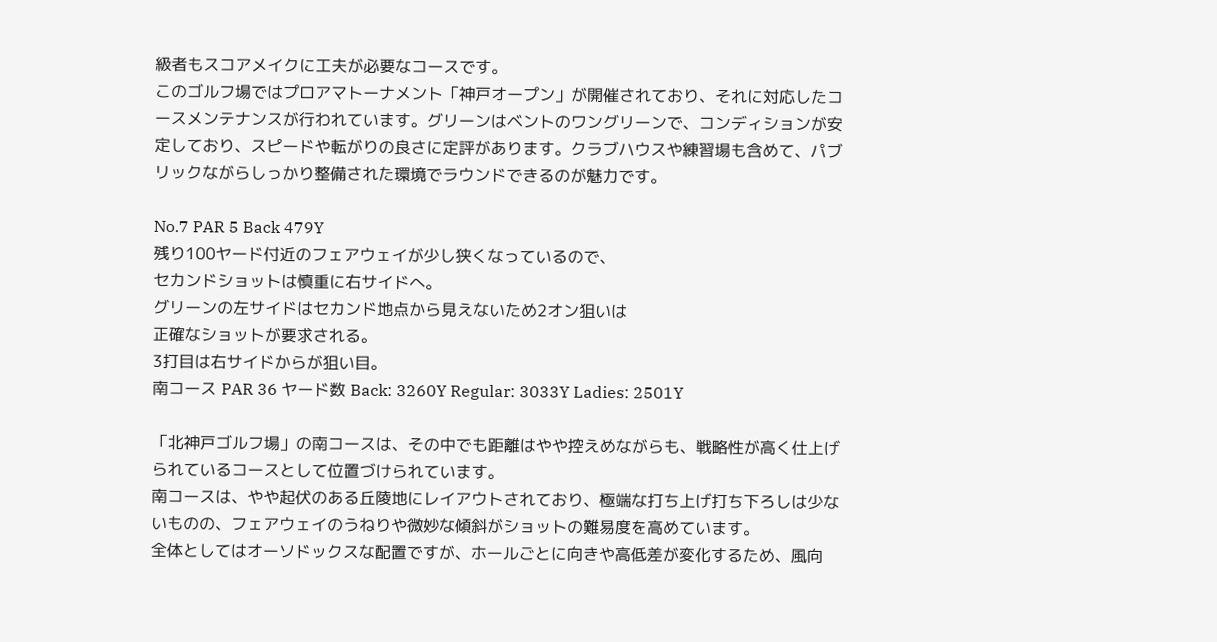級者もスコアメイクに工夫が必要なコースです。
このゴルフ場ではプロアマトーナメント「神戸オープン」が開催されており、それに対応したコースメンテナンスが行われています。グリーンはベントのワングリーンで、コンディションが安定しており、スピードや転がりの良さに定評があります。クラブハウスや練習場も含めて、パブリックながらしっかり整備された環境でラウンドできるのが魅力です。

No.7 PAR 5 Back 479Y
残り100ヤード付近のフェアウェイが少し狭くなっているので、
セカンドショットは慎重に右サイドへ。
グリーンの左サイドはセカンド地点から見えないため2オン狙いは
正確なショットが要求される。
3打目は右サイドからが狙い目。
南コース PAR 36 ヤード数 Back: 3260Y Regular: 3033Y Ladies: 2501Y

「北神戸ゴルフ場」の南コースは、その中でも距離はやや控えめながらも、戦略性が高く仕上げられているコースとして位置づけられています。
南コースは、やや起伏のある丘陵地にレイアウトされており、極端な打ち上げ打ち下ろしは少ないものの、フェアウェイのうねりや微妙な傾斜がショットの難易度を高めています。
全体としてはオーソドックスな配置ですが、ホールごとに向きや高低差が変化するため、風向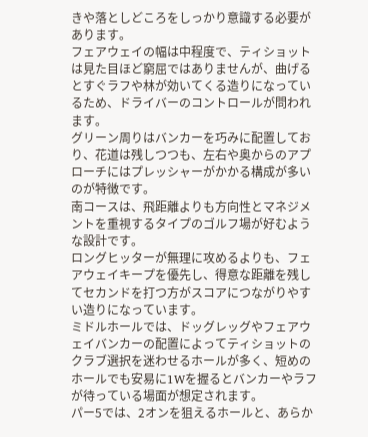きや落としどころをしっかり意識する必要があります。
フェアウェイの幅は中程度で、ティショットは見た目ほど窮屈ではありませんが、曲げるとすぐラフや林が効いてくる造りになっているため、ドライバーのコントロールが問われます。
グリーン周りはバンカーを巧みに配置しており、花道は残しつつも、左右や奥からのアプローチにはプレッシャーがかかる構成が多いのが特徴です。
南コースは、飛距離よりも方向性とマネジメントを重視するタイプのゴルフ場が好むような設計です。
ロングヒッターが無理に攻めるよりも、フェアウェイキープを優先し、得意な距離を残してセカンドを打つ方がスコアにつながりやすい造りになっています。
ミドルホールでは、ドッグレッグやフェアウェイバンカーの配置によってティショットのクラブ選択を迷わせるホールが多く、短めのホールでも安易に1Wを握るとバンカーやラフが待っている場面が想定されます。
パー5では、2オンを狙えるホールと、あらか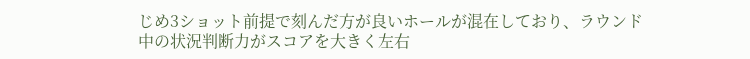じめ3ショット前提で刻んだ方が良いホールが混在しており、ラウンド中の状況判断力がスコアを大きく左右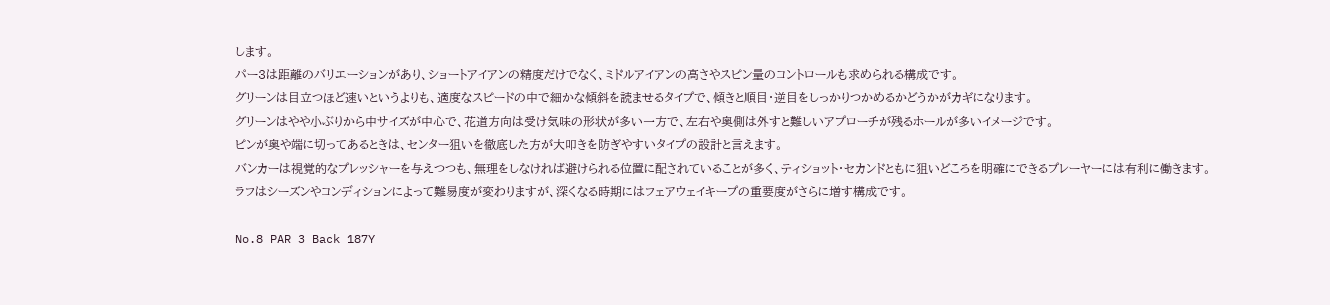します。
パー3は距離のバリエーションがあり、ショートアイアンの精度だけでなく、ミドルアイアンの高さやスピン量のコントロールも求められる構成です。
グリーンは目立つほど速いというよりも、適度なスピードの中で細かな傾斜を読ませるタイプで、傾きと順目・逆目をしっかりつかめるかどうかがカギになります。
グリーンはやや小ぶりから中サイズが中心で、花道方向は受け気味の形状が多い一方で、左右や奥側は外すと難しいアプローチが残るホールが多いイメージです。
ピンが奥や端に切ってあるときは、センター狙いを徹底した方が大叩きを防ぎやすいタイプの設計と言えます。
バンカーは視覚的なプレッシャーを与えつつも、無理をしなければ避けられる位置に配されていることが多く、ティショット・セカンドともに狙いどころを明確にできるプレーヤーには有利に働きます。
ラフはシーズンやコンディションによって難易度が変わりますが、深くなる時期にはフェアウェイキープの重要度がさらに増す構成です。

No.8 PAR 3 Back 187Y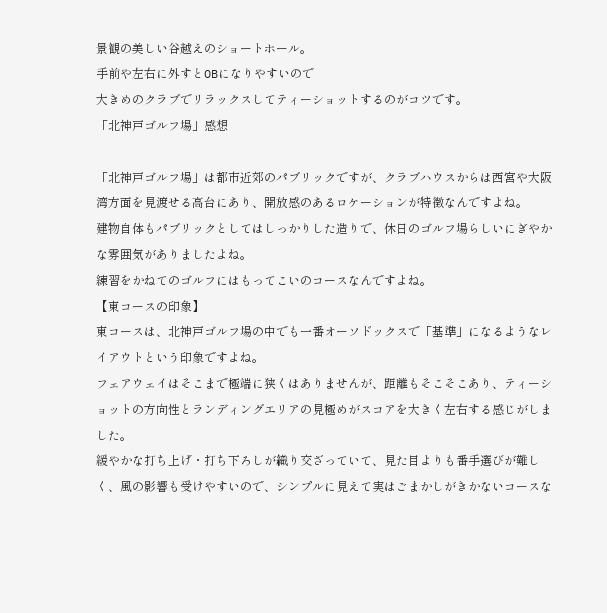景観の美しい谷越えのショートホール。
手前や左右に外すとOBになりやすいので
大きめのクラブでリラックスしてティーショットするのがコツです。
「北神戸ゴルフ場」感想

「北神戸ゴルフ場」は都市近郊のパブリックですが、クラブハウスからは西宮や大阪湾方面を見渡せる高台にあり、開放感のあるロケーションが特徴なんですよね。
建物自体もパブリックとしてはしっかりした造りで、休日のゴルフ場らしいにぎやかな雰囲気がありましたよね。
練習をかねてのゴルフにはもってこいのコースなんですよね。
【東コースの印象】
東コースは、北神戸ゴルフ場の中でも一番オーソドックスで「基準」になるようなレイアウトという印象ですよね。
フェアウェイはそこまで極端に狭くはありませんが、距離もそこそこあり、ティーショットの方向性とランディングエリアの見極めがスコアを大きく左右する感じがしました。
緩やかな打ち上げ・打ち下ろしが織り交ざっていて、見た目よりも番手選びが難しく、風の影響も受けやすいので、シンプルに見えて実はごまかしがきかないコースな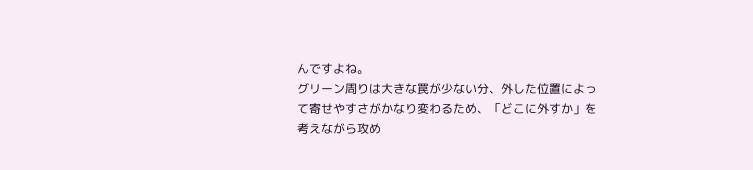んですよね。
グリーン周りは大きな罠が少ない分、外した位置によって寄せやすさがかなり変わるため、「どこに外すか」を考えながら攻め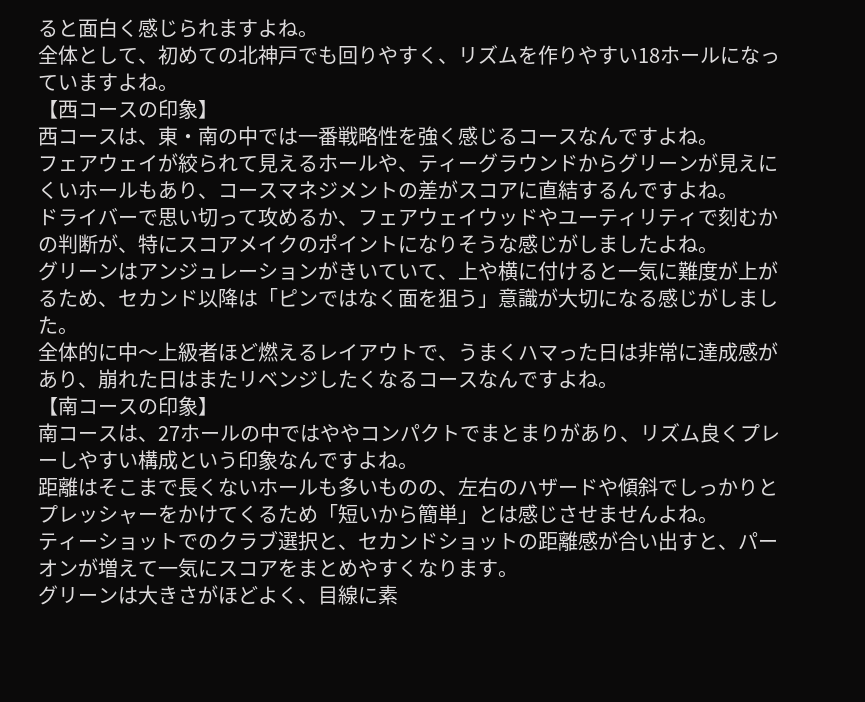ると面白く感じられますよね。
全体として、初めての北神戸でも回りやすく、リズムを作りやすい18ホールになっていますよね。
【西コースの印象】
西コースは、東・南の中では一番戦略性を強く感じるコースなんですよね。
フェアウェイが絞られて見えるホールや、ティーグラウンドからグリーンが見えにくいホールもあり、コースマネジメントの差がスコアに直結するんですよね。
ドライバーで思い切って攻めるか、フェアウェイウッドやユーティリティで刻むかの判断が、特にスコアメイクのポイントになりそうな感じがしましたよね。
グリーンはアンジュレーションがきいていて、上や横に付けると一気に難度が上がるため、セカンド以降は「ピンではなく面を狙う」意識が大切になる感じがしました。
全体的に中〜上級者ほど燃えるレイアウトで、うまくハマった日は非常に達成感があり、崩れた日はまたリベンジしたくなるコースなんですよね。
【南コースの印象】
南コースは、27ホールの中ではややコンパクトでまとまりがあり、リズム良くプレーしやすい構成という印象なんですよね。
距離はそこまで長くないホールも多いものの、左右のハザードや傾斜でしっかりとプレッシャーをかけてくるため「短いから簡単」とは感じさせませんよね。
ティーショットでのクラブ選択と、セカンドショットの距離感が合い出すと、パーオンが増えて一気にスコアをまとめやすくなります。
グリーンは大きさがほどよく、目線に素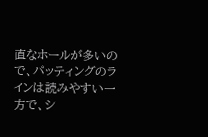直なホールが多いので、パッティングのラインは読みやすい一方で、シ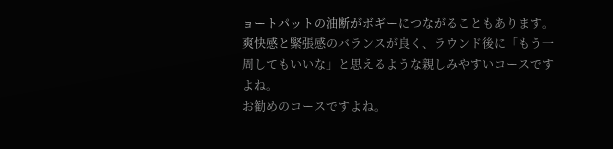ョートパットの油断がボギーにつながることもあります。
爽快感と緊張感のバランスが良く、ラウンド後に「もう一周してもいいな」と思えるような親しみやすいコースですよね。
お勧めのコースですよね。